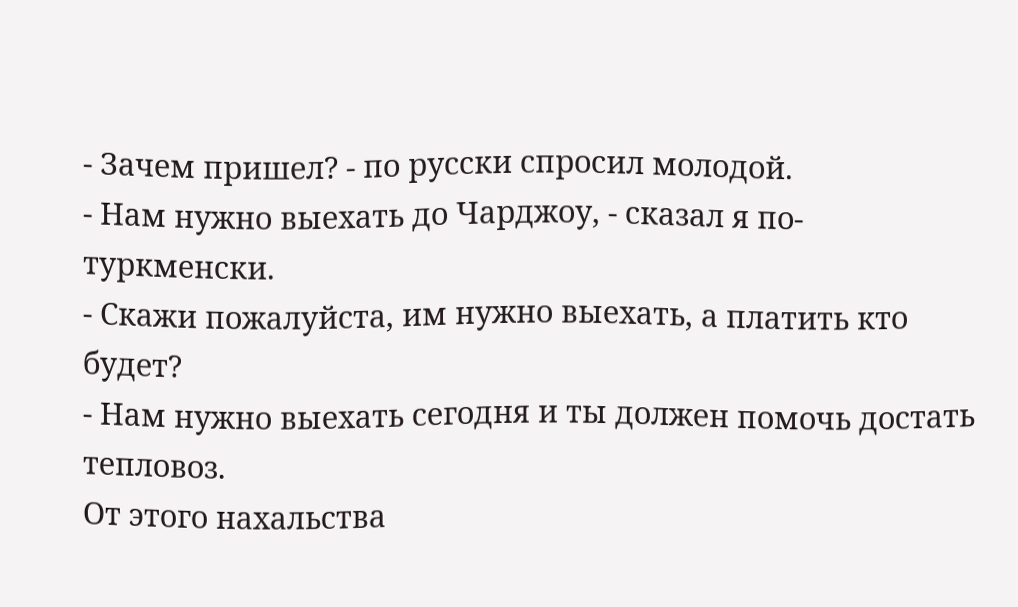- Зачем пришел? - по русски спросил молодой.
- Нам нужно выехать до Чарджоу, - сказал я по-туркменски.
- Скажи пожалуйста, им нужно выехать, а платить кто будет?
- Нам нужно выехать сегодня и ты должен помочь достать тепловоз.
От этого нахальства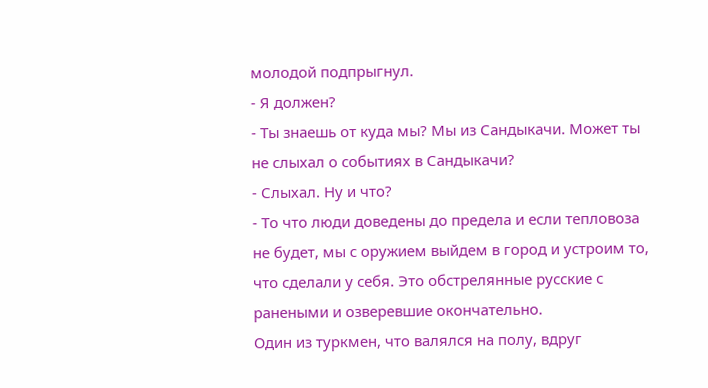молодой подпрыгнул.
- Я должен?
- Ты знаешь от куда мы? Мы из Сандыкачи. Может ты не слыхал о событиях в Сандыкачи?
- Слыхал. Ну и что?
- То что люди доведены до предела и если тепловоза не будет, мы с оружием выйдем в город и устроим то, что сделали у себя. Это обстрелянные русские с ранеными и озверевшие окончательно.
Один из туркмен, что валялся на полу, вдруг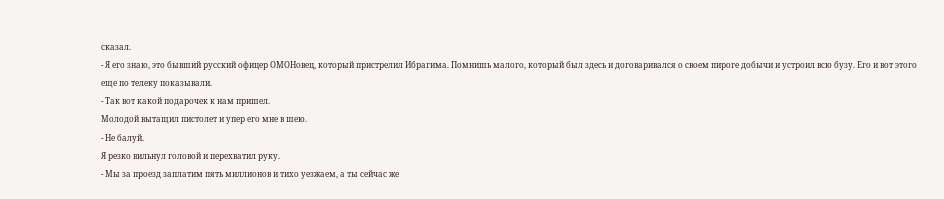сказал.
- Я его знаю, это бывший русский офицер ОМОНовец, который пристрелил Ибрагима. Помнишь малого, который был здесь и договаривался о своем пироге добычи и устроил всю бузу. Его и вот этого еще по телеку показывали.
- Так вот какой подарочек к нам пришел.
Молодой вытащил пистолет и упер его мне в шею.
- Не балуй.
Я резко вильнул головой и перехватил руку.
- Мы за проезд заплатим пять миллионов и тихо уезжаем, а ты сейчас же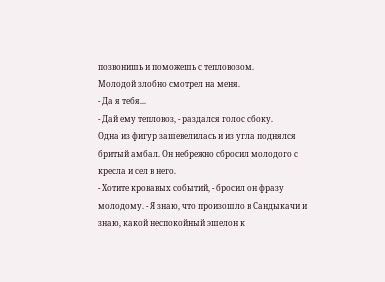позвонишь и поможешь с тепловозом.
Молодой злобно смотрел на меня.
- Да я тебя...
- Дай ему тепловоз, - раздался голос сбоку.
Одна из фигур зашевелилась и из угла поднялся бритый амбал. Он небрежно сбросил молодого с кресла и сел в него.
- Хотите кровавых событий, - бросил он фразу молодому. - Я знаю, что произошло в Сандыкачи и знаю, какой неспокойный эшелон к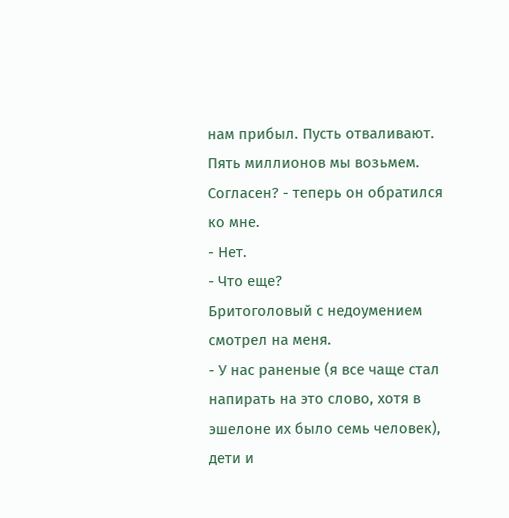нам прибыл. Пусть отваливают. Пять миллионов мы возьмем. Согласен? - теперь он обратился ко мне.
- Нет.
- Что еще?
Бритоголовый с недоумением смотрел на меня.
- У нас раненые (я все чаще стал напирать на это слово, хотя в эшелоне их было семь человек), дети и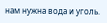нам нужна вода и уголь.